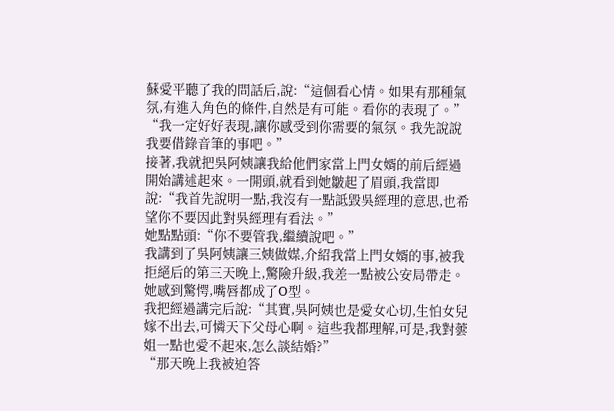蘇愛平聽了我的問話后,說:“這個看心情。如果有那種氣氛,有進入角色的條件,自然是有可能。看你的表現了。”
“我一定好好表現,讓你感受到你需要的氣氛。我先說說我要借錄音筆的事吧。”
接著,我就把吳阿姨讓我給他們家當上門女婿的前后經過開始講述起來。一開頭,就看到她皺起了眉頭,我當即說:“我首先說明一點,我沒有一點詆毀吳經理的意思,也希望你不要因此對吳經理有看法。”
她點點頭:“你不要管我,繼續說吧。”
我講到了吳阿姨讓三姨做媒,介紹我當上門女婿的事,被我拒絕后的第三天晚上,驚險升級,我差一點被公安局帶走。
她感到驚愕,嘴唇都成了O型。
我把經過講完后說:“其實,吳阿姨也是愛女心切,生怕女兒嫁不出去,可憐天下父母心啊。這些我都理解,可是,我對蕓姐一點也愛不起來,怎么談結婚?”
“那天晚上我被迫答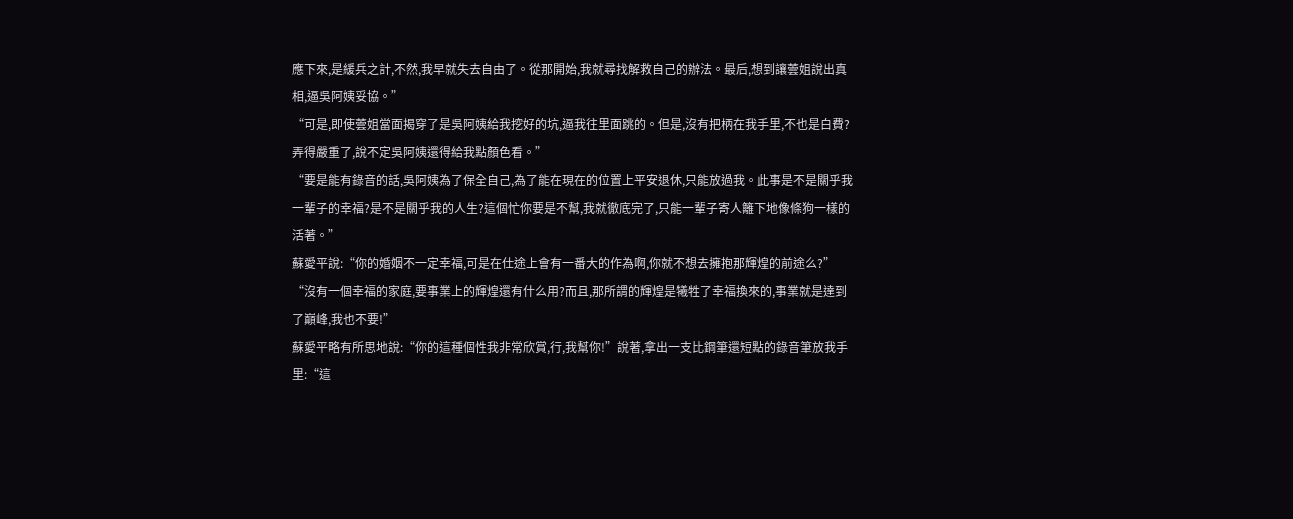應下來,是緩兵之計,不然,我早就失去自由了。從那開始,我就尋找解救自己的辦法。最后,想到讓蕓姐說出真相,逼吳阿姨妥協。”
“可是,即使蕓姐當面揭穿了是吳阿姨給我挖好的坑,逼我往里面跳的。但是,沒有把柄在我手里,不也是白費?弄得嚴重了,說不定吳阿姨還得給我點顏色看。”
“要是能有錄音的話,吳阿姨為了保全自己,為了能在現在的位置上平安退休,只能放過我。此事是不是關乎我一輩子的幸福?是不是關乎我的人生?這個忙你要是不幫,我就徹底完了,只能一輩子寄人籬下地像條狗一樣的活著。”
蘇愛平說:“你的婚姻不一定幸福,可是在仕途上會有一番大的作為啊,你就不想去擁抱那輝煌的前途么?”
“沒有一個幸福的家庭,要事業上的輝煌還有什么用?而且,那所謂的輝煌是犧牲了幸福換來的,事業就是達到了巔峰,我也不要!”
蘇愛平略有所思地說:“你的這種個性我非常欣賞,行,我幫你!”說著,拿出一支比鋼筆還短點的錄音筆放我手里:“這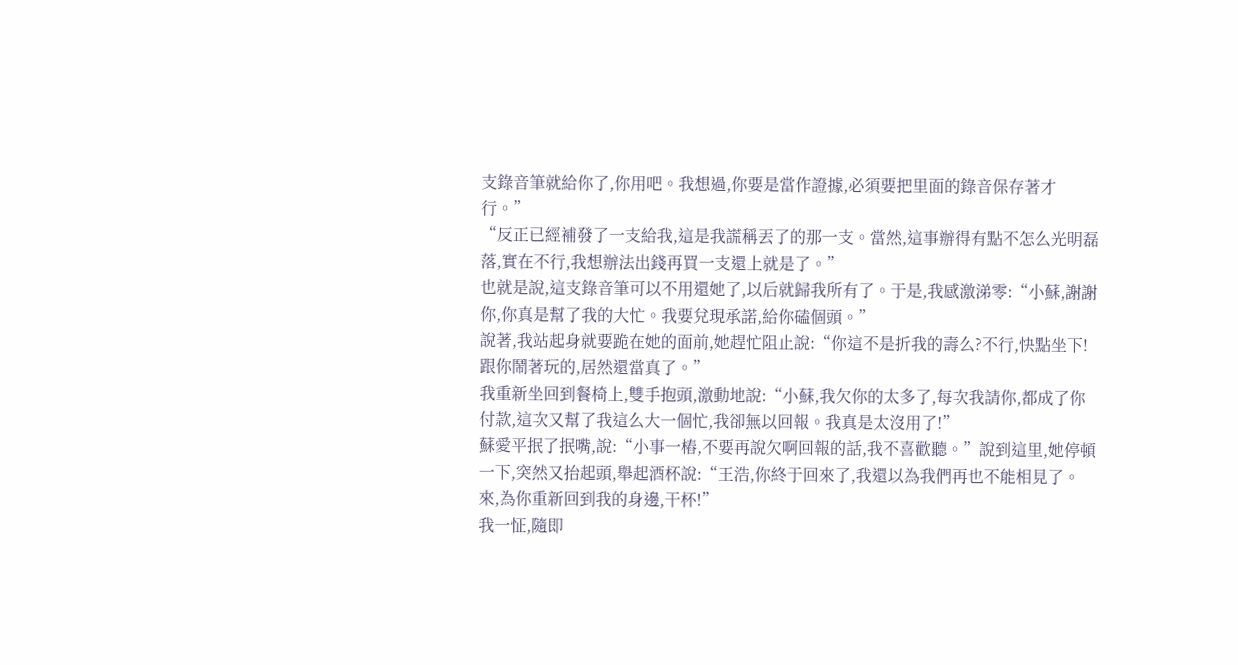支錄音筆就給你了,你用吧。我想過,你要是當作證據,必須要把里面的錄音保存著才行。”
“反正已經補發了一支給我,這是我謊稱丟了的那一支。當然,這事辦得有點不怎么光明磊落,實在不行,我想辦法出錢再買一支還上就是了。”
也就是說,這支錄音筆可以不用還她了,以后就歸我所有了。于是,我感激涕零:“小蘇,謝謝你,你真是幫了我的大忙。我要兌現承諾,給你磕個頭。”
說著,我站起身就要跪在她的面前,她趕忙阻止說:“你這不是折我的壽么?不行,快點坐下!跟你鬧著玩的,居然還當真了。”
我重新坐回到餐椅上,雙手抱頭,激動地說:“小蘇,我欠你的太多了,每次我請你,都成了你付款,這次又幫了我這么大一個忙,我卻無以回報。我真是太沒用了!”
蘇愛平抿了抿嘴,說:“小事一樁,不要再說欠啊回報的話,我不喜歡聽。”說到這里,她停頓一下,突然又抬起頭,舉起酒杯說:“王浩,你終于回來了,我還以為我們再也不能相見了。來,為你重新回到我的身邊,干杯!”
我一怔,隨即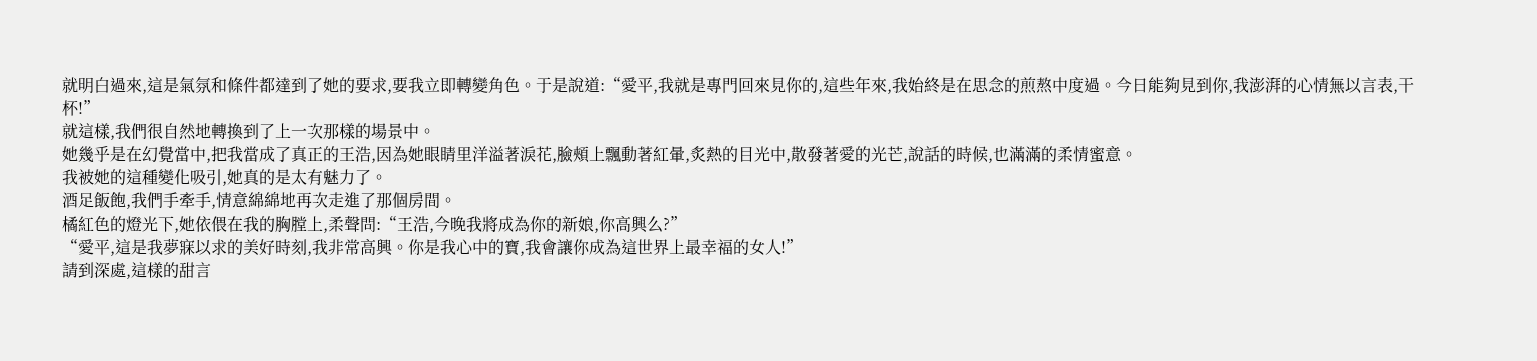就明白過來,這是氣氛和條件都達到了她的要求,要我立即轉變角色。于是說道:“愛平,我就是專門回來見你的,這些年來,我始終是在思念的煎熬中度過。今日能夠見到你,我澎湃的心情無以言表,干杯!”
就這樣,我們很自然地轉換到了上一次那樣的場景中。
她幾乎是在幻覺當中,把我當成了真正的王浩,因為她眼睛里洋溢著淚花,臉頰上飄動著紅暈,炙熱的目光中,散發著愛的光芒,說話的時候,也滿滿的柔情蜜意。
我被她的這種變化吸引,她真的是太有魅力了。
酒足飯飽,我們手牽手,情意綿綿地再次走進了那個房間。
橘紅色的燈光下,她依偎在我的胸膛上,柔聲問:“王浩,今晚我將成為你的新娘,你高興么?”
“愛平,這是我夢寐以求的美好時刻,我非常高興。你是我心中的寶,我會讓你成為這世界上最幸福的女人!”
請到深處,這樣的甜言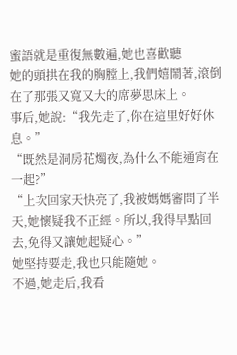蜜語就是重復無數遍,她也喜歡聽
她的頭拱在我的胸膛上,我們嬉鬧著,滾倒在了那張又寬又大的席夢思床上。
事后,她說:“我先走了,你在這里好好休息。”
“既然是洞房花燭夜,為什么不能通宵在一起?”
“上次回家天快亮了,我被媽媽審問了半天,她懷疑我不正經。所以,我得早點回去,免得又讓她起疑心。”
她堅持要走,我也只能隨她。
不過,她走后,我看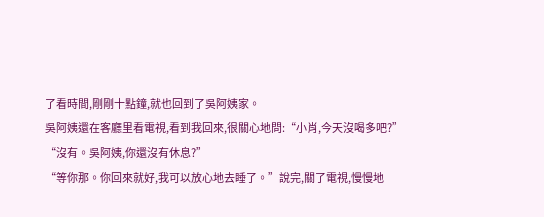了看時間,剛剛十點鐘,就也回到了吳阿姨家。
吳阿姨還在客廳里看電視,看到我回來,很關心地問:“小肖,今天沒喝多吧?”
“沒有。吳阿姨,你還沒有休息?”
“等你那。你回來就好,我可以放心地去睡了。”說完,關了電視,慢慢地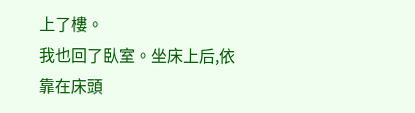上了樓。
我也回了臥室。坐床上后,依靠在床頭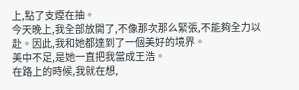上,點了支煙在抽。
今天晚上,我全部放開了,不像那次那么緊張,不能夠全力以赴。因此,我和她都達到了一個美好的境界。
美中不足,是她一直把我當成王浩。
在路上的時候,我就在想,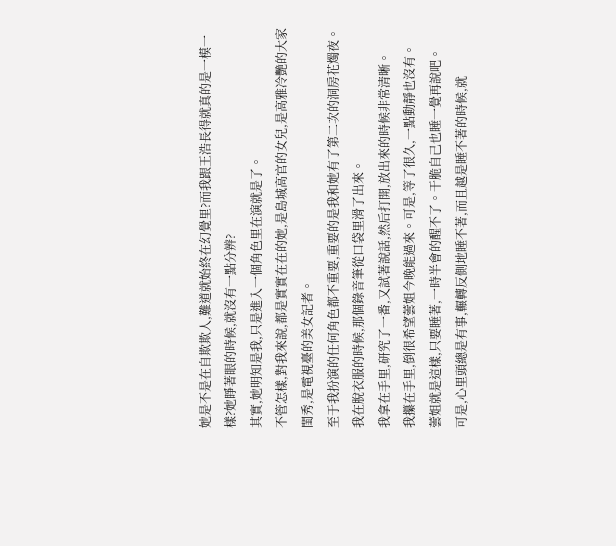她是不是在自欺欺人,難道就始終在幻覺里?而我跟王浩長得就真的是一模一樣?她睜著眼的時候,就沒有一點分辨?
其實,她明知是我,只是進入一個角色里在演就是了。
不管怎樣,對我來說,都是實實在在的她,是島城高官的女兒,是高雅冷艷的大家閨秀,是電視臺的美女記者。
至于我扮演的任何角色都不重要,重要的是我和她有了第二次的洞房花燭夜。
我在脫衣服的時候,那個錄音筆從口袋里滑了出來。
我拿在手里,研究了一番,又試著說話,然后打開,放出來的時候非常清晰。
我攥在手里,倒很希望蕓姐今晚能過來。可是,等了很久,一點動靜也沒有。
蕓姐就是這樣,只要睡著,一時半會的醒不了。干脆自己也睡一覺再說吧。
可是,心里頭總是有事,輾轉反側地睡不著,而且越是睡不著的時候,就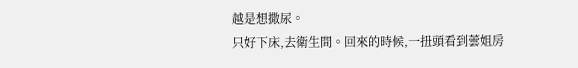越是想撒尿。
只好下床,去衛生間。回來的時候,一扭頭看到蕓姐房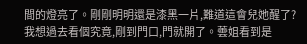間的燈亮了。剛剛明明還是漆黑一片,難道這會兒她醒了?
我想過去看個究竟,剛到門口,門就開了。蕓姐看到是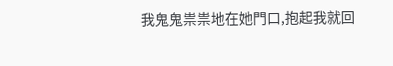我鬼鬼祟祟地在她門口,抱起我就回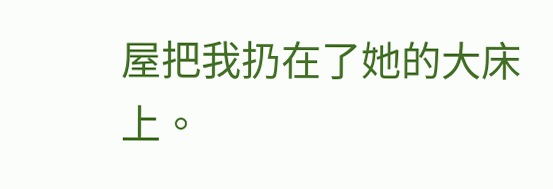屋把我扔在了她的大床上。